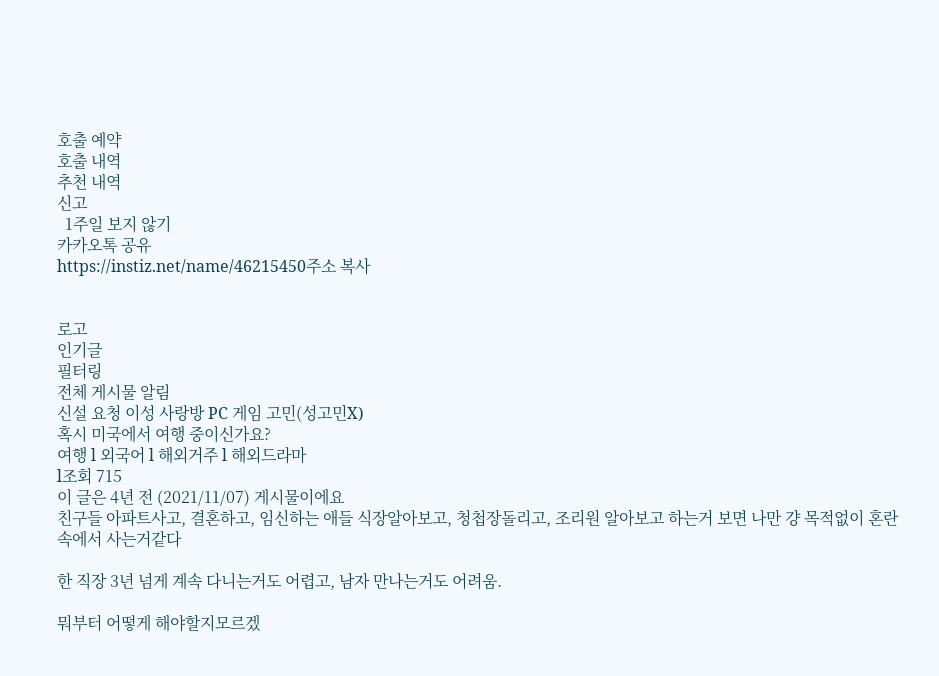호출 예약
호출 내역
추천 내역
신고
  1주일 보지 않기
카카오톡 공유
https://instiz.net/name/46215450주소 복사


로고
인기글
필터링
전체 게시물 알림
신설 요청 이성 사랑방 PC 게임 고민(성고민X)
혹시 미국에서 여행 중이신가요?
여행 l 외국어 l 해외거주 l 해외드라마
l조회 715
이 글은 4년 전 (2021/11/07) 게시물이에요
친구들 아파트사고, 결혼하고, 임신하는 애들 식장알아보고, 청첩장돌리고, 조리원 알아보고 하는거 보면 나만 걍 목적없이 혼란 속에서 사는거같다

한 직장 3년 넘게 계속 다니는거도 어렵고, 남자 만나는거도 어려움.

뭐부터 어떻게 해야할지모르겠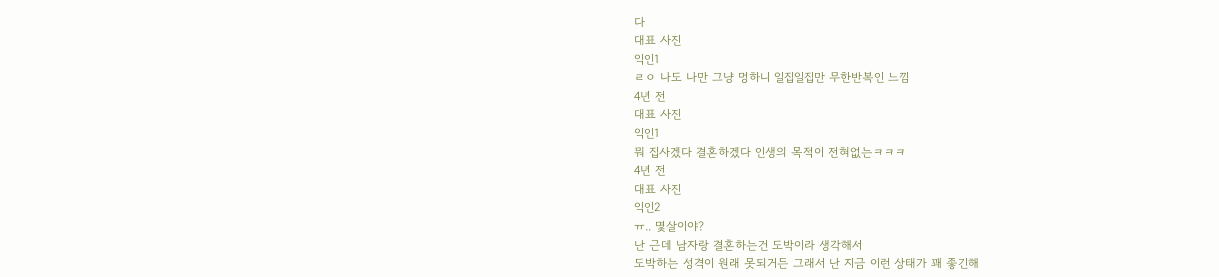다
대표 사진
익인1
ㄹㅇ 나도 나만 그냥 멍하니 일집일집만 무한반복인 느낌
4년 전
대표 사진
익인1
뭐 집사겠다 결혼하겠다 인생의 목적이 전혀없는ㅋㅋㅋ
4년 전
대표 사진
익인2
ㅠ.. 몇살이야?
난 근데 남자랑 결혼하는건 도박이라 생각해서
도박하는 성격이 원래 못되거든 그래서 난 지금 이런 상태가 꽤 좋긴해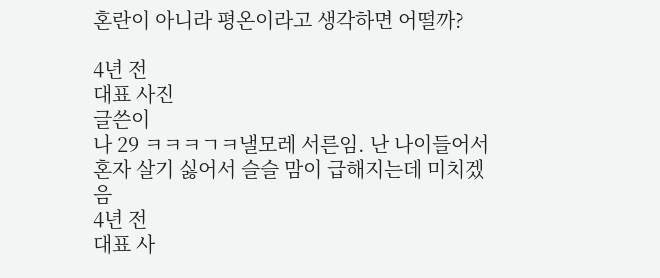혼란이 아니라 평온이라고 생각하면 어떨까?

4년 전
대표 사진
글쓴이
나 29 ㅋㅋㅋㄱㅋ낼모레 서른임. 난 나이들어서 혼자 살기 싫어서 슬슬 맘이 급해지는데 미치겠음
4년 전
대표 사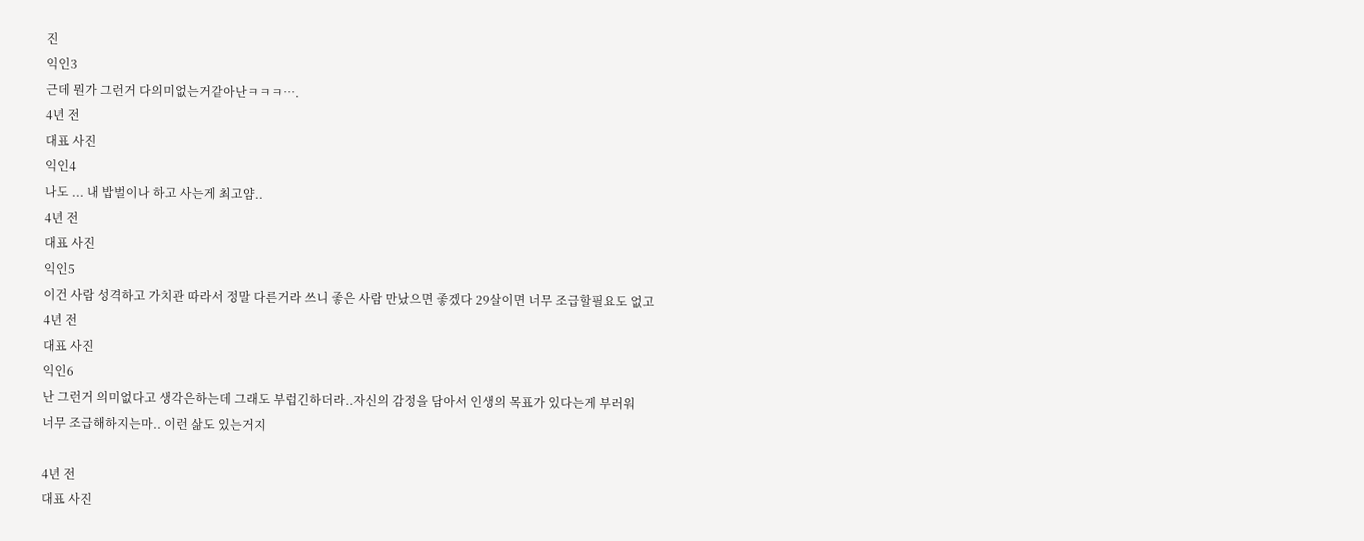진
익인3
근데 뭔가 그런거 다의미없는거같아난ㅋㅋㅋ….
4년 전
대표 사진
익인4
나도 ... 내 밥벌이나 하고 사는게 최고얌..
4년 전
대표 사진
익인5
이건 사람 성격하고 가치관 따라서 정말 다른거라 쓰니 좋은 사람 만났으면 좋겠다 29살이면 너무 조급할필요도 없고
4년 전
대표 사진
익인6
난 그런거 의미없다고 생각은하는데 그래도 부럽긴하더라..자신의 감정을 담아서 인생의 목표가 있다는게 부러워
너무 조급해하지는마.. 이런 삶도 있는거지

4년 전
대표 사진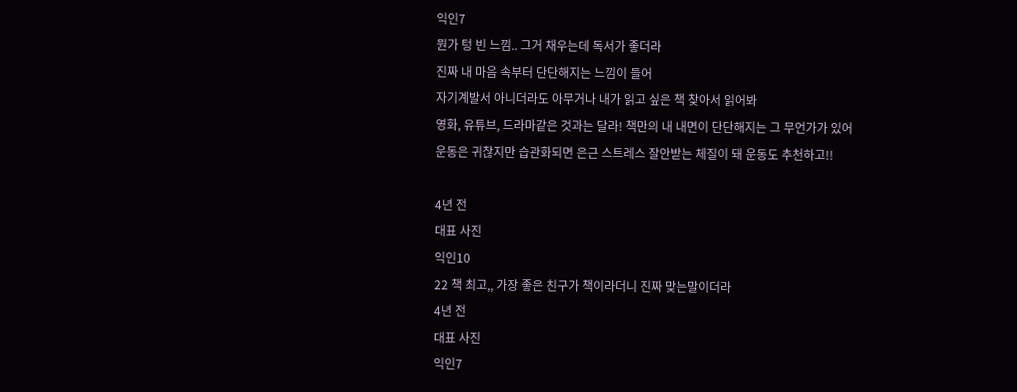익인7
뭔가 텅 빈 느낌.. 그거 채우는데 독서가 좋더라
진짜 내 마음 속부터 단단해지는 느낌이 들어
자기계발서 아니더라도 아무거나 내가 읽고 싶은 책 찾아서 읽어봐
영화, 유튜브, 드라마같은 것과는 달라! 책만의 내 내면이 단단해지는 그 무언가가 있어
운동은 귀찮지만 습관화되면 은근 스트레스 잘안받는 체질이 돼 운동도 추천하고!!

4년 전
대표 사진
익인10
22 책 최고,, 가장 좋은 친구가 책이라더니 진짜 맞는말이더라
4년 전
대표 사진
익인7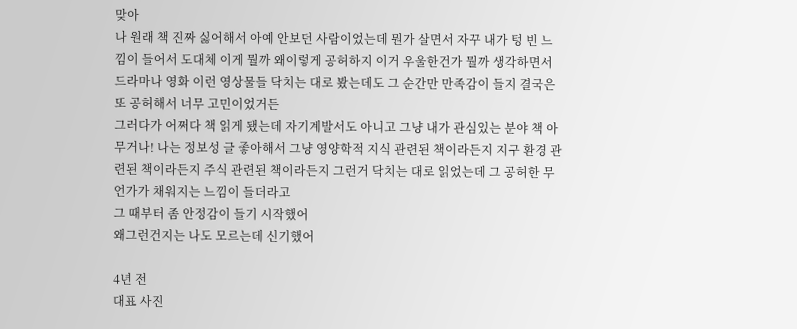맞아
나 원래 책 진짜 싫어해서 아예 안보던 사람이었는데 뭔가 살면서 자꾸 내가 텅 빈 느낌이 들어서 도대체 이게 뭘까 왜이렇게 공허하지 이거 우울한건가 뭘까 생각하면서
드라마나 영화 이런 영상물들 닥치는 대로 봤는데도 그 순간만 만족감이 들지 결국은 또 공허해서 너무 고민이었거든
그러다가 어쩌다 책 읽게 됐는데 자기계발서도 아니고 그냥 내가 관심있는 분야 책 아무거나! 나는 정보성 글 좋아해서 그냥 영양학적 지식 관련된 책이라든지 지구 환경 관련된 책이라든지 주식 관련된 책이라든지 그런거 닥치는 대로 읽었는데 그 공허한 무언가가 채워지는 느낌이 들더라고
그 때부터 좀 안정감이 들기 시작했어
왜그런건지는 나도 모르는데 신기했어

4년 전
대표 사진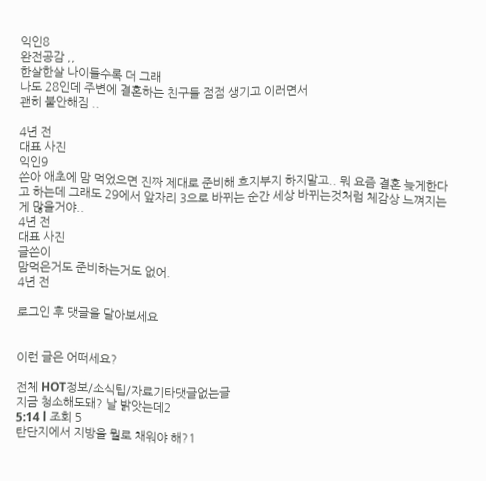익인8
완전공감 ,,
한살한살 나이들수록 더 그래
나도 28인데 주변에 결혼하는 친구들 점점 생기고 이러면서
괜히 불안해짐 ..

4년 전
대표 사진
익인9
쓴아 애초에 맘 먹었으면 진짜 제대로 준비해 흐지부지 하지말고.. 뭐 요즘 결혼 늦게한다고 하는데 그래도 29에서 앞자리 3으로 바뀌는 순간 세상 바뀌는것처럼 체감상 느껴지는게 많을거야..
4년 전
대표 사진
글쓴이
맘먹은거도 준비하는거도 없어.
4년 전

로그인 후 댓글을 달아보세요


이런 글은 어떠세요?

전체 HOT정보/소식팁/자료기타댓글없는글
지금 청소해도돼? 날 밝앗는데2
5:14 l 조회 5
탄단지에서 지방을 뭘로 채워야 해?1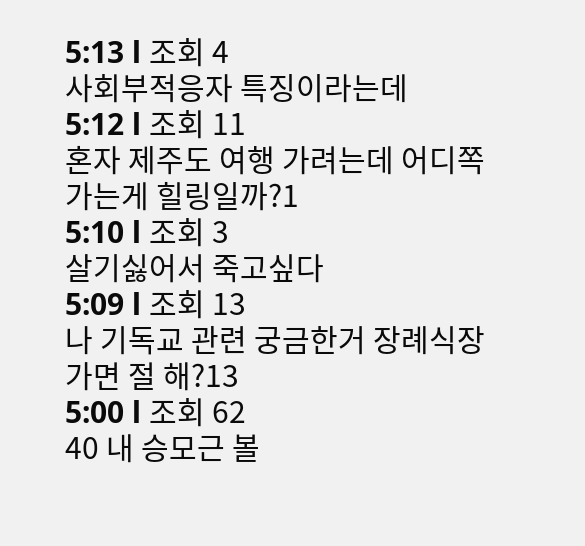5:13 l 조회 4
사회부적응자 특징이라는데
5:12 l 조회 11
혼자 제주도 여행 가려는데 어디쪽가는게 힐링일까?1
5:10 l 조회 3
살기싫어서 죽고싶다
5:09 l 조회 13
나 기독교 관련 궁금한거 장례식장가면 절 해?13
5:00 l 조회 62
40 내 승모근 볼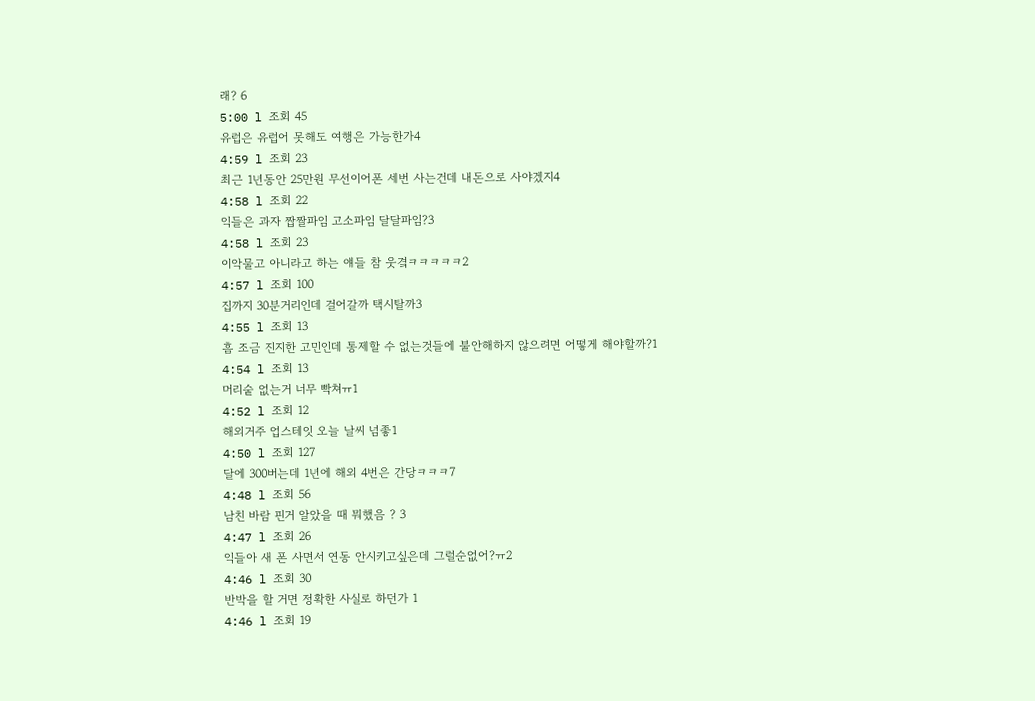래? 6
5:00 l 조회 45
유럽은 유럽어 못해도 여행은 가능한가4
4:59 l 조회 23
최근 1년동안 25만원 무선이어폰 세번 사는건데 내돈으로 사야겠지4
4:58 l 조회 22
익들은 과자 짭짤파임 고소파임 달달파임?3
4:58 l 조회 23
이악물고 아니라고 하는 얘들 참 웃곀ㅋㅋㅋㅋㅋ2
4:57 l 조회 100
집까지 30분거리인데 걸어갈까 택시탈까3
4:55 l 조회 13
흠 조금 진지한 고민인데 통제할 수 없는것들에 불안해하지 않으려면 어떻게 해야할까?1
4:54 l 조회 13
머리숱 없는거 너무 빡쳐ㅠ1
4:52 l 조회 12
해외거주 업스테잇 오늘 날씨 넘좋1
4:50 l 조회 127
달에 300버는데 1년에 해외 4번은 간당ㅋㅋㅋ7
4:48 l 조회 56
남친 바람 핀거 알았을 때 뭐했음 ? 3
4:47 l 조회 26
익들아 새 폰 사면서 연동 안시키고싶은데 그럴순없어?ㅠ2
4:46 l 조회 30
반박을 할 거면 정확한 사실로 하던가 1
4:46 l 조회 19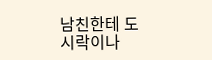남친한테 도시락이나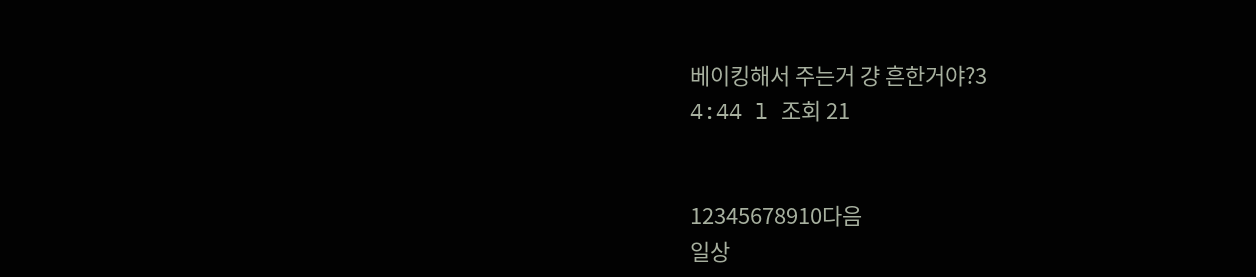베이킹해서 주는거 걍 흔한거야?3
4:44 l 조회 21


12345678910다음
일상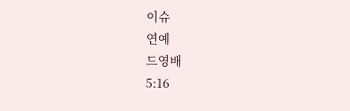이슈
연예
드영배
5:16